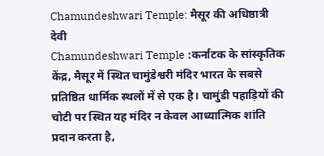Chamundeshwari Temple: मैसूर की अधिष्ठात्री देवी
Chamundeshwari Temple :कर्नाटक के सांस्कृतिक केंद्र, मैसूर में स्थित चामुंडेश्वरी मंदिर भारत के सबसे प्रतिष्ठित धार्मिक स्थलों में से एक है। चामुंडी पहाड़ियों की चोटी पर स्थित यह मंदिर न केवल आध्यात्मिक शांति प्रदान करता है,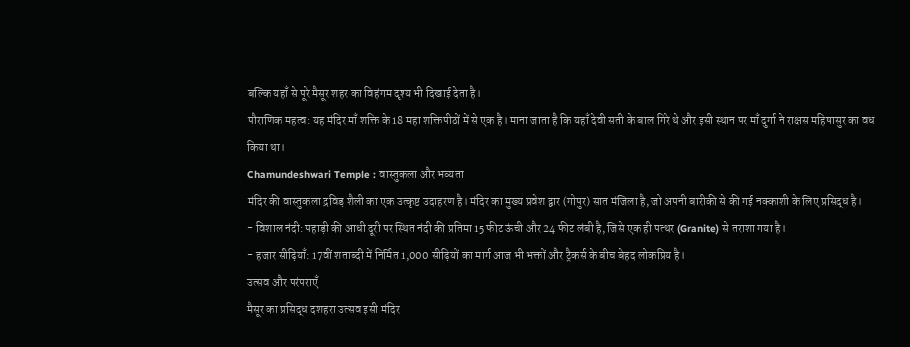बल्कि यहाँ से पूरे मैसूर शहर का विहंगम दृश्य भी दिखाई देता है।
पौराणिक महत्व: यह मंदिर माँ शक्ति के 18 महा शक्तिपीठों में से एक है। माना जाता है कि यहाँ देवी सती के बाल गिरे थे और इसी स्थान पर माँ दुर्गा ने राक्षस महिषासुर का वध किया था।
Chamundeshwari Temple : वास्तुकला और भव्यता
मंदिर की वास्तुकला द्रविड़ शैली का एक उत्कृष्ट उदाहरण है। मंदिर का मुख्य प्रवेश द्वार (गोपुर) सात मंजिला है, जो अपनी बारीकी से की गई नक्काशी के लिए प्रसिद्ध है।
- विशाल नंदी: पहाड़ी की आधी दूरी पर स्थित नंदी की प्रतिमा 15 फीट ऊंची और 24 फीट लंबी है, जिसे एक ही पत्थर (Granite) से तराशा गया है।
- हजार सीढ़ियाँ: 17वीं शताब्दी में निर्मित 1,000 सीढ़ियों का मार्ग आज भी भक्तों और ट्रैकर्स के बीच बेहद लोकप्रिय है।
उत्सव और परंपराएँ
मैसूर का प्रसिद्ध दशहरा उत्सव इसी मंदिर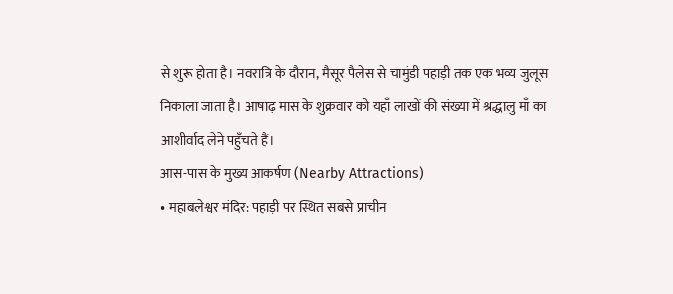से शुरू होता है। नवरात्रि के दौरान, मैसूर पैलेस से चामुंडी पहाड़ी तक एक भव्य जुलूस निकाला जाता है। आषाढ़ मास के शुक्रवार को यहाँ लाखों की संख्या में श्रद्धालु माँ का आशीर्वाद लेने पहुँचते हैं।
आस-पास के मुख्य आकर्षण (Nearby Attractions)
• महाबलेश्वर मंदिर: पहाड़ी पर स्थित सबसे प्राचीन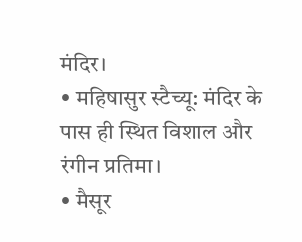मंदिर।
• महिषासुर स्टैच्यू: मंदिर के पास ही स्थित विशाल और रंगीन प्रतिमा।
• मैसूर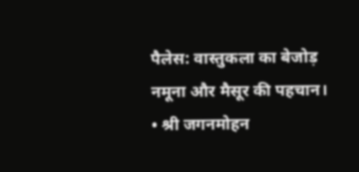पैलेस: वास्तुकला का बेजोड़ नमूना और मैसूर की पहचान।
• श्री जगनमोहन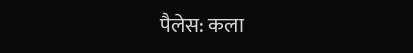पैलेस: कला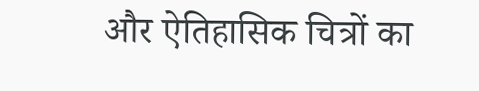और ऐतिहासिक चित्रों का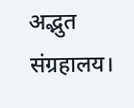अद्भुत संग्रहालय।